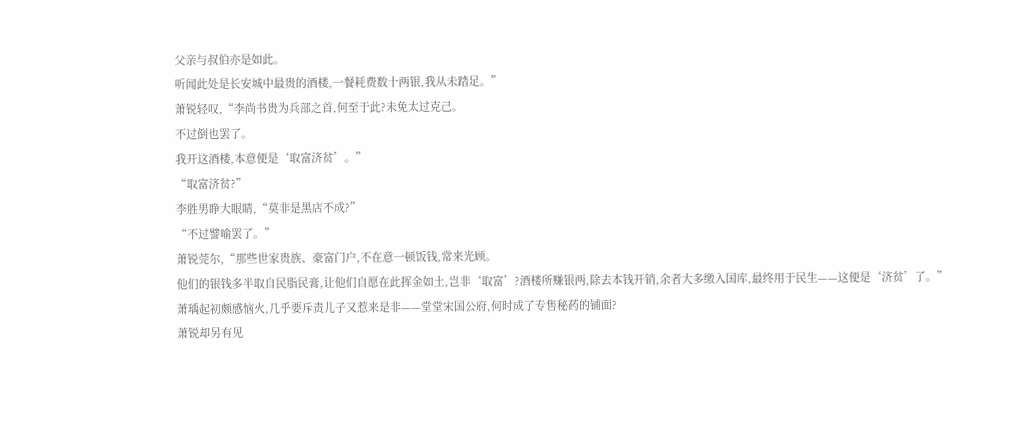父亲与叔伯亦是如此。
听闻此处是长安城中最贵的酒楼,一餐耗费数十两银,我从未踏足。”
萧锐轻叹,“李尚书贵为兵部之首,何至于此?未免太过克己。
不过倒也罢了。
我开这酒楼,本意便是‘取富济贫’。”
“取富济贫?”
李胜男睁大眼睛,“莫非是黑店不成?”
“不过譬喻罢了。”
萧锐莞尔,“那些世家贵族、豪富门户,不在意一顿饭钱,常来光顾。
他们的银钱多半取自民脂民膏,让他们自愿在此挥金如土,岂非‘取富’?酒楼所赚银两,除去本钱开销,余者大多缴入国库,最终用于民生——这便是‘济贫’了。”
萧瑀起初颇感恼火,几乎要斥责儿子又惹来是非——堂堂宋国公府,何时成了专售秘药的铺面?
萧锐却另有见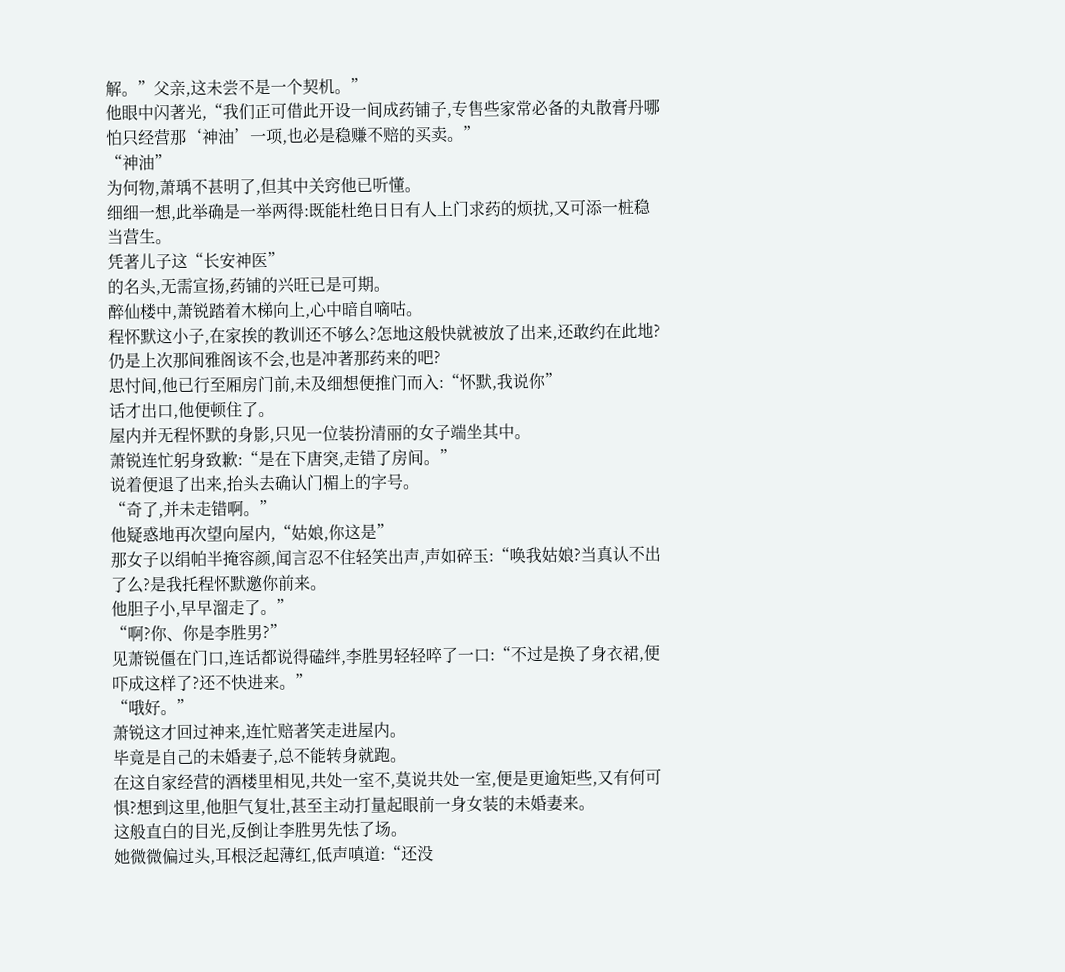解。”父亲,这未尝不是一个契机。”
他眼中闪著光,“我们正可借此开设一间成药铺子,专售些家常必备的丸散膏丹哪怕只经营那‘神油’一项,也必是稳赚不赔的买卖。”
“神油”
为何物,萧瑀不甚明了,但其中关窍他已听懂。
细细一想,此举确是一举两得:既能杜绝日日有人上门求药的烦扰,又可添一桩稳当营生。
凭著儿子这“长安神医”
的名头,无需宣扬,药铺的兴旺已是可期。
醉仙楼中,萧锐踏着木梯向上,心中暗自嘀咕。
程怀默这小子,在家挨的教训还不够么?怎地这般快就被放了出来,还敢约在此地?仍是上次那间雅阁该不会,也是冲著那药来的吧?
思忖间,他已行至厢房门前,未及细想便推门而入:“怀默,我说你”
话才出口,他便顿住了。
屋内并无程怀默的身影,只见一位装扮清丽的女子端坐其中。
萧锐连忙躬身致歉:“是在下唐突,走错了房间。”
说着便退了出来,抬头去确认门楣上的字号。
“奇了,并未走错啊。”
他疑惑地再次望向屋内,“姑娘,你这是”
那女子以绢帕半掩容颜,闻言忍不住轻笑出声,声如碎玉:“唤我姑娘?当真认不出了么?是我托程怀默邀你前来。
他胆子小,早早溜走了。”
“啊?你、你是李胜男?”
见萧锐僵在门口,连话都说得磕绊,李胜男轻轻啐了一口:“不过是换了身衣裙,便吓成这样了?还不快进来。”
“哦好。”
萧锐这才回过神来,连忙赔著笑走进屋内。
毕竟是自己的未婚妻子,总不能转身就跑。
在这自家经营的酒楼里相见,共处一室不,莫说共处一室,便是更逾矩些,又有何可惧?想到这里,他胆气复壮,甚至主动打量起眼前一身女装的未婚妻来。
这般直白的目光,反倒让李胜男先怯了场。
她微微偏过头,耳根泛起薄红,低声嗔道:“还没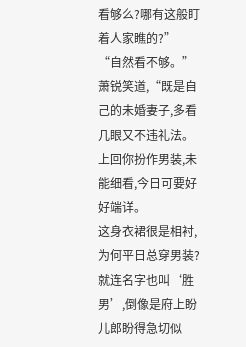看够么?哪有这般盯着人家瞧的?”
“自然看不够。”
萧锐笑道,“既是自己的未婚妻子,多看几眼又不违礼法。
上回你扮作男装,未能细看,今日可要好好端详。
这身衣裙很是相衬,为何平日总穿男装?就连名字也叫‘胜男’,倒像是府上盼儿郎盼得急切似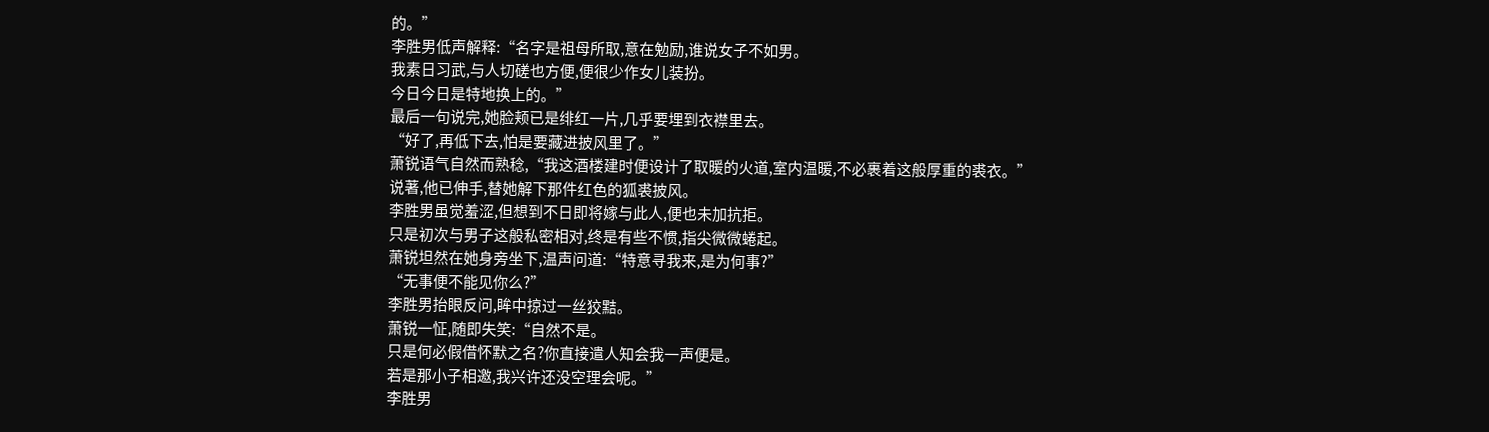的。”
李胜男低声解释:“名字是祖母所取,意在勉励,谁说女子不如男。
我素日习武,与人切磋也方便,便很少作女儿装扮。
今日今日是特地换上的。”
最后一句说完,她脸颊已是绯红一片,几乎要埋到衣襟里去。
“好了,再低下去,怕是要藏进披风里了。”
萧锐语气自然而熟稔,“我这酒楼建时便设计了取暖的火道,室内温暖,不必裹着这般厚重的裘衣。”
说著,他已伸手,替她解下那件红色的狐裘披风。
李胜男虽觉羞涩,但想到不日即将嫁与此人,便也未加抗拒。
只是初次与男子这般私密相对,终是有些不惯,指尖微微蜷起。
萧锐坦然在她身旁坐下,温声问道:“特意寻我来,是为何事?”
“无事便不能见你么?”
李胜男抬眼反问,眸中掠过一丝狡黠。
萧锐一怔,随即失笑:“自然不是。
只是何必假借怀默之名?你直接遣人知会我一声便是。
若是那小子相邀,我兴许还没空理会呢。”
李胜男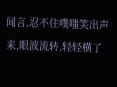闻言,忍不住噗嗤笑出声来,眼波流转,轻轻横了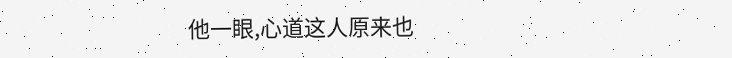他一眼,心道这人原来也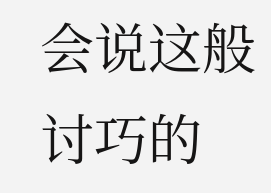会说这般讨巧的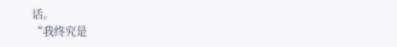话。
“我终究是